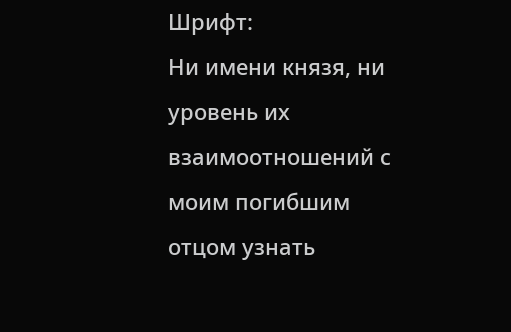Шрифт:
Ни имени князя, ни уровень их взаимоотношений с моим погибшим отцом узнать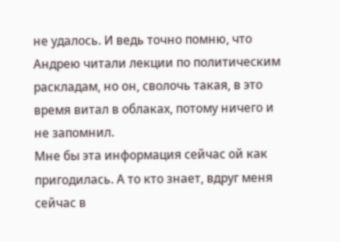не удалось. И ведь точно помню, что Андрею читали лекции по политическим раскладам, но он, сволочь такая, в это время витал в облаках, потому ничего и не запомнил.
Мне бы эта информация сейчас ой как пригодилась. А то кто знает, вдруг меня сейчас в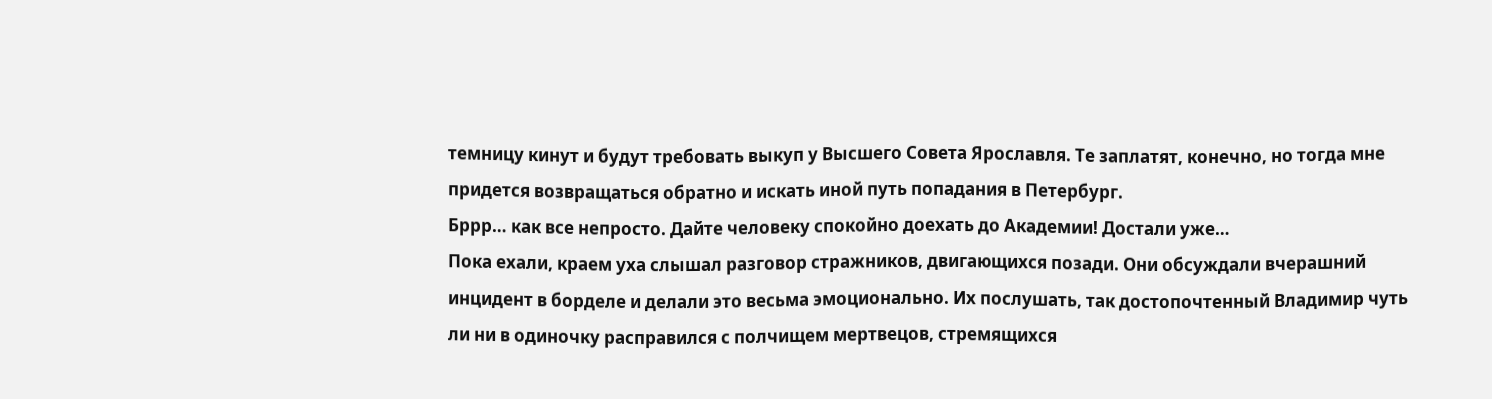темницу кинут и будут требовать выкуп у Высшего Совета Ярославля. Те заплатят, конечно, но тогда мне придется возвращаться обратно и искать иной путь попадания в Петербург.
Бррр… как все непросто. Дайте человеку спокойно доехать до Академии! Достали уже…
Пока ехали, краем уха слышал разговор стражников, двигающихся позади. Они обсуждали вчерашний инцидент в борделе и делали это весьма эмоционально. Их послушать, так достопочтенный Владимир чуть ли ни в одиночку расправился с полчищем мертвецов, стремящихся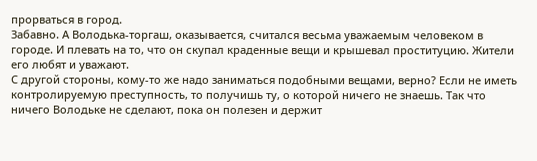прорваться в город.
Забавно. А Володька-торгаш, оказывается, считался весьма уважаемым человеком в городе. И плевать на то, что он скупал краденные вещи и крышевал проституцию. Жители его любят и уважают.
С другой стороны, кому-то же надо заниматься подобными вещами, верно? Если не иметь контролируемую преступность, то получишь ту, о которой ничего не знаешь. Так что ничего Володьке не сделают, пока он полезен и держит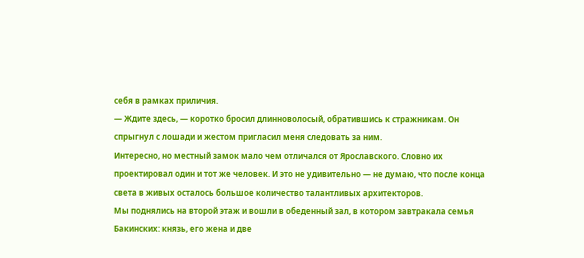себя в рамках приличия.
— Ждите здесь, — коротко бросил длинноволосый, обратившись к стражникам. Он спрыгнул с лошади и жестом пригласил меня следовать за ним.
Интересно, но местный замок мало чем отличался от Ярославского. Словно их проектировал один и тот же человек. И это не удивительно — не думаю, что после конца света в живых осталось большое количество талантливых архитекторов.
Мы поднялись на второй этаж и вошли в обеденный зал, в котором завтракала семья Бакинских: князь, его жена и две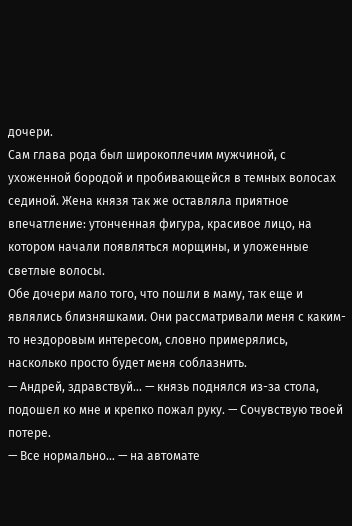дочери.
Сам глава рода был широкоплечим мужчиной, с ухоженной бородой и пробивающейся в темных волосах сединой. Жена князя так же оставляла приятное впечатление: утонченная фигура, красивое лицо, на котором начали появляться морщины, и уложенные светлые волосы.
Обе дочери мало того, что пошли в маму, так еще и являлись близняшками. Они рассматривали меня с каким-то нездоровым интересом, словно примерялись, насколько просто будет меня соблазнить.
— Андрей, здравствуй… — князь поднялся из-за стола, подошел ко мне и крепко пожал руку. — Сочувствую твоей потере.
— Все нормально… — на автомате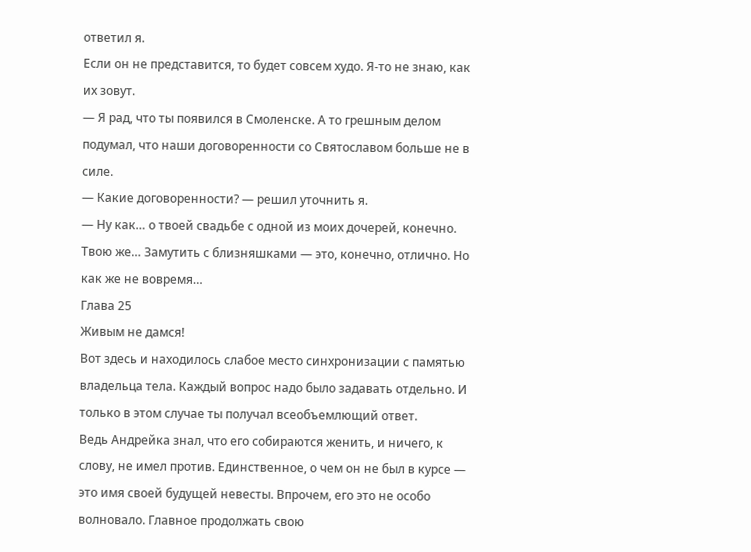ответил я.
Если он не представится, то будет совсем худо. Я-то не знаю, как их зовут.
— Я рад, что ты появился в Смоленске. А то грешным делом подумал, что наши договоренности со Святославом больше не в силе.
— Какие договоренности? — решил уточнить я.
— Ну как… о твоей свадьбе с одной из моих дочерей, конечно.
Твою же… Замутить с близняшками — это, конечно, отлично. Но как же не вовремя…
Глава 25
Живым не дамся!
Вот здесь и находилось слабое место синхронизации с памятью владельца тела. Каждый вопрос надо было задавать отдельно. И только в этом случае ты получал всеобъемлющий ответ.
Ведь Андрейка знал, что его собираются женить, и ничего, к слову, не имел против. Единственное, о чем он не был в курсе — это имя своей будущей невесты. Впрочем, его это не особо волновало. Главное продолжать свою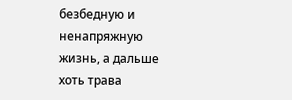безбедную и ненапряжную жизнь, а дальше хоть трава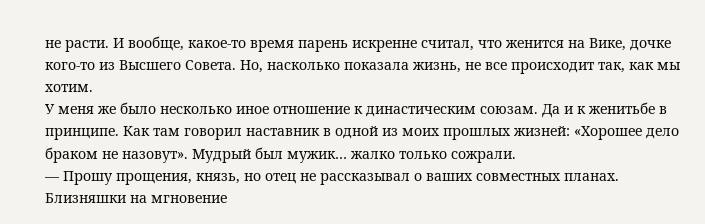не расти. И вообще, какое-то время парень искренне считал, что женится на Вике, дочке кого-то из Высшего Совета. Но, насколько показала жизнь, не все происходит так, как мы хотим.
У меня же было несколько иное отношение к династическим союзам. Да и к женитьбе в принципе. Как там говорил наставник в одной из моих прошлых жизней: «Хорошее дело браком не назовут». Мудрый был мужик… жалко только сожрали.
— Прошу прощения, князь, но отец не рассказывал о ваших совместных планах.
Близняшки на мгновение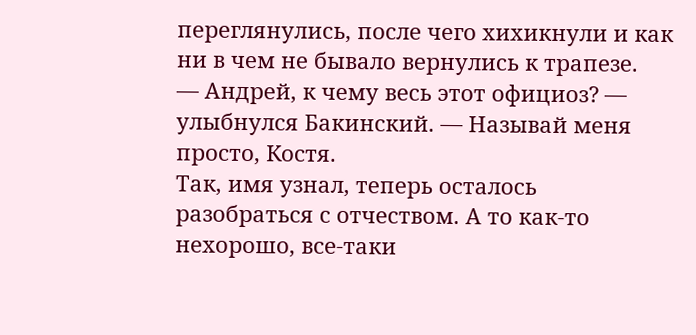переглянулись, после чего хихикнули и как ни в чем не бывало вернулись к трапезе.
— Андрей, к чему весь этот официоз? — улыбнулся Бакинский. — Называй меня просто, Костя.
Так, имя узнал, теперь осталось разобраться с отчеством. А то как-то нехорошо, все-таки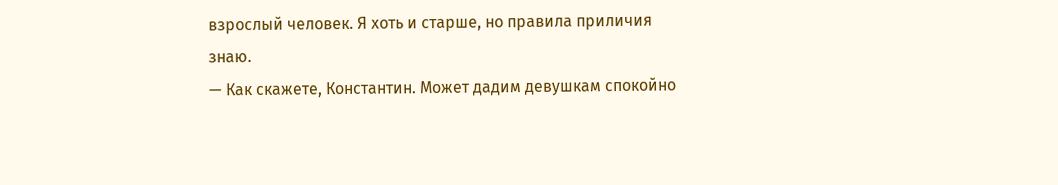взрослый человек. Я хоть и старше, но правила приличия знаю.
— Как скажете, Константин. Может дадим девушкам спокойно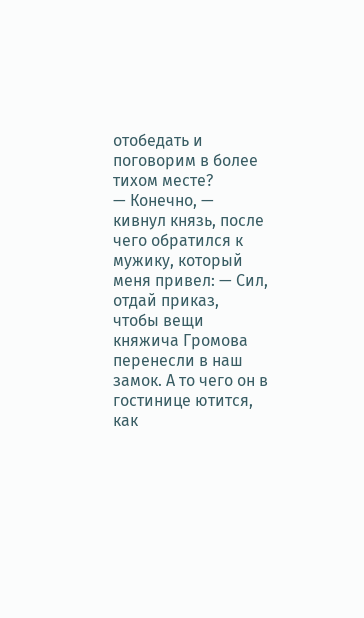отобедать и поговорим в более тихом месте?
— Конечно, — кивнул князь, после чего обратился к мужику, который меня привел: — Сил, отдай приказ, чтобы вещи княжича Громова перенесли в наш замок. А то чего он в гостинице ютится, как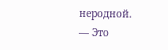неродной.
— Это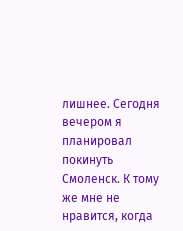лишнее. Сегодня вечером я планировал покинуть Смоленск. К тому же мне не нравится, когда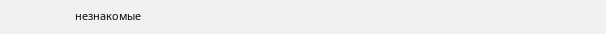незнакомые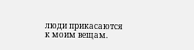люди прикасаются к моим вещам.